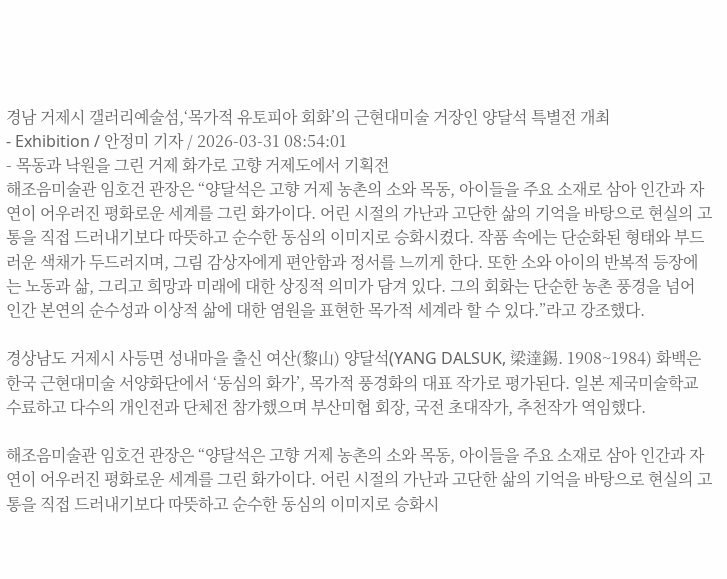경남 거제시 갤러리예술섬,‘목가적 유토피아 회화’의 근현대미술 거장인 양달석 특별전 개최
- Exhibition / 안정미 기자 / 2026-03-31 08:54:01
- 목동과 낙원을 그린 거제 화가로 고향 거제도에서 기획전
해조음미술관 임호건 관장은 “양달석은 고향 거제 농촌의 소와 목동, 아이들을 주요 소재로 삼아 인간과 자연이 어우러진 평화로운 세계를 그린 화가이다. 어린 시절의 가난과 고단한 삶의 기억을 바탕으로 현실의 고통을 직접 드러내기보다 따뜻하고 순수한 동심의 이미지로 승화시켰다. 작품 속에는 단순화된 형태와 부드러운 색채가 두드러지며, 그림 감상자에게 편안함과 정서를 느끼게 한다. 또한 소와 아이의 반복적 등장에는 노동과 삶, 그리고 희망과 미래에 대한 상징적 의미가 담겨 있다. 그의 회화는 단순한 농촌 풍경을 넘어 인간 본연의 순수성과 이상적 삶에 대한 염원을 표현한 목가적 세계라 할 수 있다.”라고 강조했다.

경상남도 거제시 사등면 성내마을 출신 여산(黎山) 양달석(YANG DALSUK, 梁達錫. 1908~1984) 화백은 한국 근현대미술 서양화단에서 ‘동심의 화가’, 목가적 풍경화의 대표 작가로 평가된다. 일본 제국미술학교 수료하고 다수의 개인전과 단체전 참가했으며 부산미협 회장, 국전 초대작가, 추천작가 역임했다.

해조음미술관 임호건 관장은 “양달석은 고향 거제 농촌의 소와 목동, 아이들을 주요 소재로 삼아 인간과 자연이 어우러진 평화로운 세계를 그린 화가이다. 어린 시절의 가난과 고단한 삶의 기억을 바탕으로 현실의 고통을 직접 드러내기보다 따뜻하고 순수한 동심의 이미지로 승화시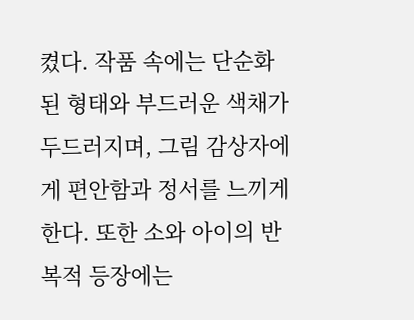켰다. 작품 속에는 단순화된 형태와 부드러운 색채가 두드러지며, 그림 감상자에게 편안함과 정서를 느끼게 한다. 또한 소와 아이의 반복적 등장에는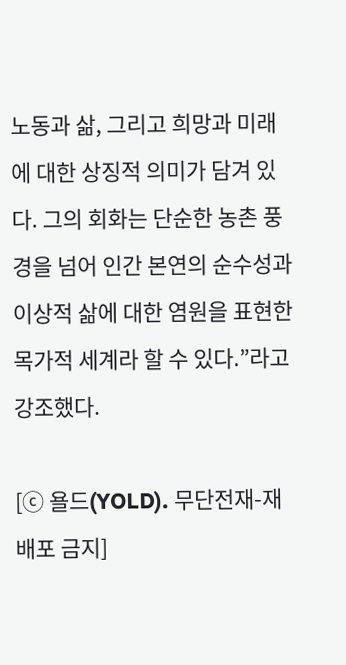노동과 삶, 그리고 희망과 미래에 대한 상징적 의미가 담겨 있다. 그의 회화는 단순한 농촌 풍경을 넘어 인간 본연의 순수성과 이상적 삶에 대한 염원을 표현한 목가적 세계라 할 수 있다.”라고 강조했다.

[ⓒ 욜드(YOLD). 무단전재-재배포 금지]